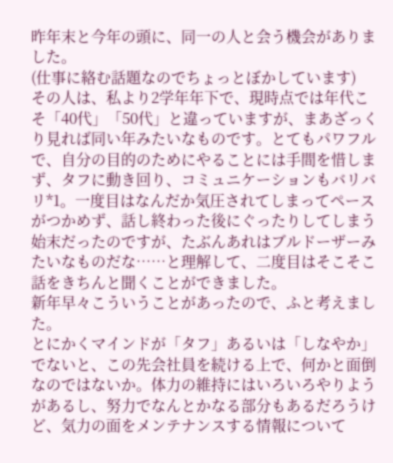昨年末と今年の頭に、同一の人と会う機会がありました。
(仕事に絡む話題なのでちょっとぼかしています)
その人は、私より2学年年下で、現時点では年代こそ「40代」「50代」と違っていますが、まあざっくり見れば同い年みたいなものです。とてもパワフルで、自分の目的のためにやることには手間を惜しまず、タフに動き回り、コミュニケーションもバリバリ*1。一度目はなんだか気圧されてしまってペースがつかめず、話し終わった後にぐったりしてしまう始末だったのですが、たぶんあれはブルドーザーみたいなものだな……と理解して、二度目はそこそこ話をきちんと聞くことができました。
新年早々こういうことがあったので、ふと考えました。
とにかくマインドが「タフ」あるいは「しなやか」でないと、この先会社員を続ける上で、何かと面倒なのではないか。体力の維持にはいろいろやりようがあるし、努力でなんとかなる部分もあるだろうけど、気力の面をメンテナンスする情報について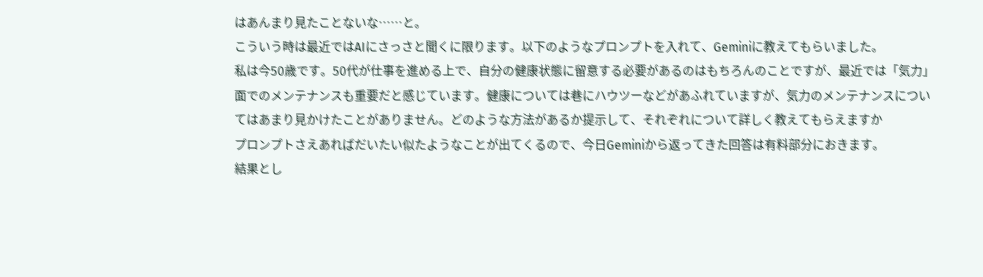はあんまり見たことないな……と。
こういう時は最近ではAIにさっさと聞くに限ります。以下のようなプロンプトを入れて、Geminiに教えてもらいました。
私は今50歳です。50代が仕事を進める上で、自分の健康状態に留意する必要があるのはもちろんのことですが、最近では「気力」面でのメンテナンスも重要だと感じています。健康については巷にハウツーなどがあふれていますが、気力のメンテナンスについてはあまり見かけたことがありません。どのような方法があるか提示して、それぞれについて詳しく教えてもらえますか
プロンプトさえあればだいたい似たようなことが出てくるので、今日Geminiから返ってきた回答は有料部分におきます。
結果とし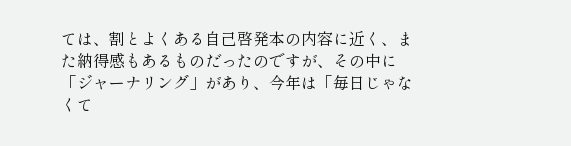ては、割とよくある自己啓発本の内容に近く、また納得感もあるものだったのですが、その中に「ジャーナリング」があり、今年は「毎日じゃなくて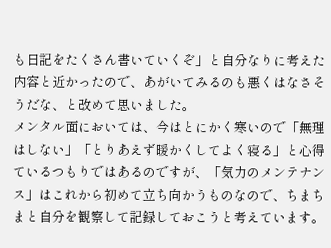も日記をたくさん書いていくぞ」と自分なりに考えた内容と近かったので、あがいてみるのも悪くはなさそうだな、と改めて思いました。
メンタル面においては、今はとにかく寒いので「無理はしない」「とりあえず暖かくしてよく寝る」と心得ているつもりではあるのですが、「気力のメンテナンス」はこれから初めて立ち向かうものなので、ちまちまと自分を観察して記録しておこうと考えています。